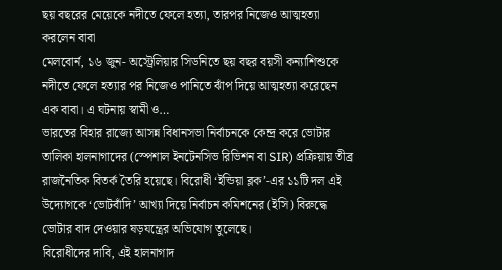ছয় বছরের মেয়েকে নদীতে ফেলে হত্যা, তারপর নিজেও আত্মহত্যা করলেন বাবা
মেলবোর্ন, ১৬ জুন- অস্ট্রেলিয়ার সিডনিতে ছয় বছর বয়সী কন্যাশিশুকে নদীতে ফেলে হত্যার পর নিজেও পানিতে ঝাঁপ দিয়ে আত্মহত্যা করেছেন এক বাবা। এ ঘটনায় স্বামী ও…
ভারতের বিহার রাজ্যে আসন্ন বিধানসভা নির্বাচনকে কেন্দ্র করে ভোটার তালিকা হালনাগাদের (স্পেশাল ইনটেনসিভ রিভিশন বা SIR) প্রক্রিয়ায় তীব্র রাজনৈতিক বিতর্ক তৈরি হয়েছে। বিরোধী ‘ইন্ডিয়া ব্লক’-এর ১১টি দল এই উদ্যোগকে ‘ভোটবাঁদি’ আখ্যা দিয়ে নির্বাচন কমিশনের (ইসি) বিরুদ্ধে ভোটার বাদ দেওয়ার ষড়যন্ত্রের অভিযোগ তুলেছে।
বিরোধীদের দাবি, এই হালনাগাদ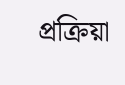প্রক্রিয়া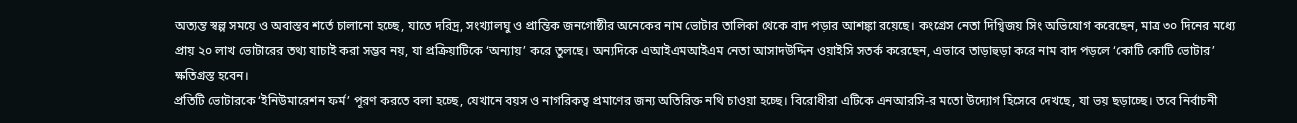অত্যন্ত স্বল্প সময়ে ও অবাস্তব শর্তে চালানো হচ্ছে, যাতে দরিদ্র, সংখ্যালঘু ও প্রান্তিক জনগোষ্ঠীর অনেকের নাম ভোটার তালিকা থেকে বাদ পড়ার আশঙ্কা রয়েছে। কংগ্রেস নেতা দিগ্বিজয় সিং অভিযোগ করেছেন, মাত্র ৩০ দিনের মধ্যে প্রায় ২০ লাখ ভোটারের তথ্য যাচাই করা সম্ভব নয়, যা প্রক্রিয়াটিকে ‘অন্যায়’ করে তুলছে। অন্যদিকে এআইএমআইএম নেতা আসাদউদ্দিন ওয়াইসি সতর্ক করেছেন, এভাবে তাড়াহুড়া করে নাম বাদ পড়লে ‘কোটি কোটি ভোটার’ ক্ষতিগ্রস্ত হবেন।
প্রতিটি ভোটারকে ‘ইনিউমারেশন ফর্ম’ পূরণ করতে বলা হচ্ছে, যেখানে বয়স ও নাগরিকত্ব প্রমাণের জন্য অতিরিক্ত নথি চাওয়া হচ্ছে। বিরোধীরা এটিকে এনআরসি-র মতো উদ্যোগ হিসেবে দেখছে, যা ভয় ছড়াচ্ছে। তবে নির্বাচনী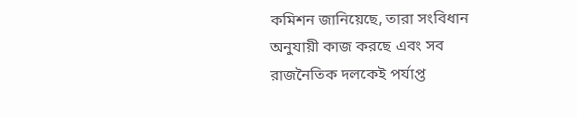কমিশন জানিয়েছে, তারা সংবিধান অনুযায়ী কাজ করছে এবং সব রাজনৈতিক দলকেই পর্যাপ্ত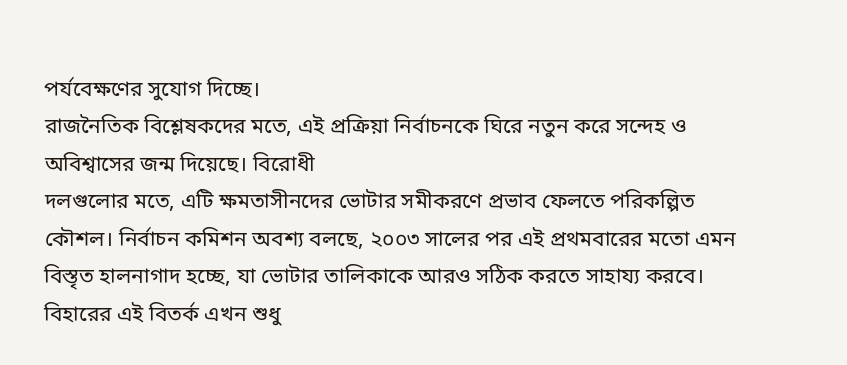পর্যবেক্ষণের সুযোগ দিচ্ছে।
রাজনৈতিক বিশ্লেষকদের মতে, এই প্রক্রিয়া নির্বাচনকে ঘিরে নতুন করে সন্দেহ ও অবিশ্বাসের জন্ম দিয়েছে। বিরোধী
দলগুলোর মতে, এটি ক্ষমতাসীনদের ভোটার সমীকরণে প্রভাব ফেলতে পরিকল্পিত কৌশল। নির্বাচন কমিশন অবশ্য বলছে, ২০০৩ সালের পর এই প্রথমবারের মতো এমন বিস্তৃত হালনাগাদ হচ্ছে, যা ভোটার তালিকাকে আরও সঠিক করতে সাহায্য করবে।
বিহারের এই বিতর্ক এখন শুধু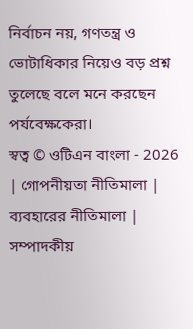নির্বাচন নয়, গণতন্ত্র ও ভোটাধিকার নিয়েও বড় প্রশ্ন তুলেছে বলে মনে করছেন পর্যবেক্ষকেরা।
স্বত্ব © ওটিএন বাংলা - 2026 | গোপনীয়তা নীতিমালা | ব্যবহারের নীতিমালা | সম্পাদকীয়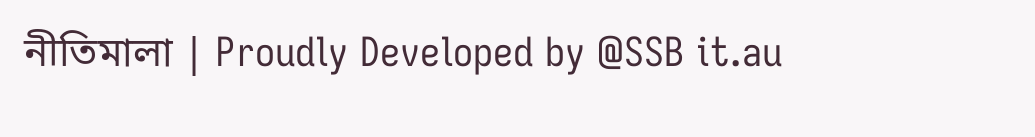নীতিমালা | Proudly Developed by @SSB it.au